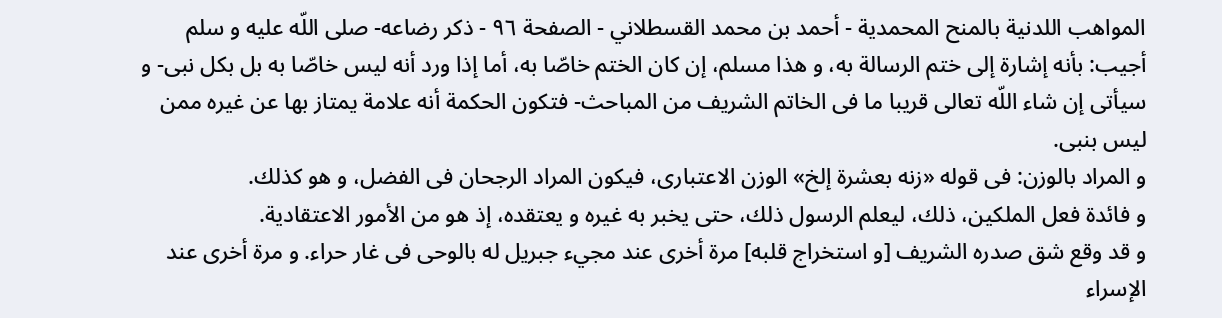المواهب اللدنية بالمنح المحمدية - أحمد بن محمد القسطلاني - الصفحة ٩٦ - ذكر رضاعه- صلى اللّه عليه و سلم
أجيب: بأنه إشارة إلى ختم الرسالة به، و هذا مسلم، إن كان الختم خاصّا به، أما إذا ورد أنه ليس خاصّا به بل بكل نبى- و سيأتى إن شاء اللّه تعالى قريبا ما فى الخاتم الشريف من المباحث- فتكون الحكمة أنه علامة يمتاز بها عن غيره ممن ليس بنبى.
و المراد بالوزن: فى قوله «زنه بعشرة إلخ» الوزن الاعتبارى، فيكون المراد الرجحان فى الفضل، و هو كذلك.
و فائدة فعل الملكين، ذلك، ليعلم الرسول ذلك، حتى يخبر به غيره و يعتقده، إذ هو من الأمور الاعتقادية.
و قد وقع شق صدره الشريف [و استخراج قلبه] مرة أخرى عند مجيء جبريل له بالوحى فى غار حراء. و مرة أخرى عند الإسراء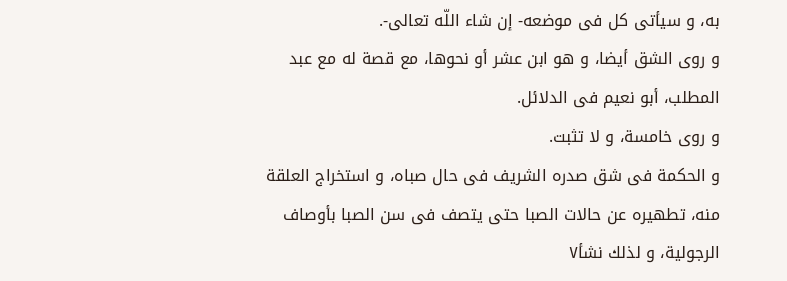به، و سيأتى كل فى موضعه- إن شاء اللّه تعالى-.
و روى الشق أيضا، و هو ابن عشر أو نحوها، مع قصة له مع عبد المطلب، أبو نعيم فى الدلائل.
و روى خامسة، و لا تثبت.
و الحكمة فى شق صدره الشريف فى حال صباه، و استخراج العلقة منه، تطهيره عن حالات الصبا حتى يتصف فى سن الصبا بأوصاف الرجولية، و لذلك نشأ٧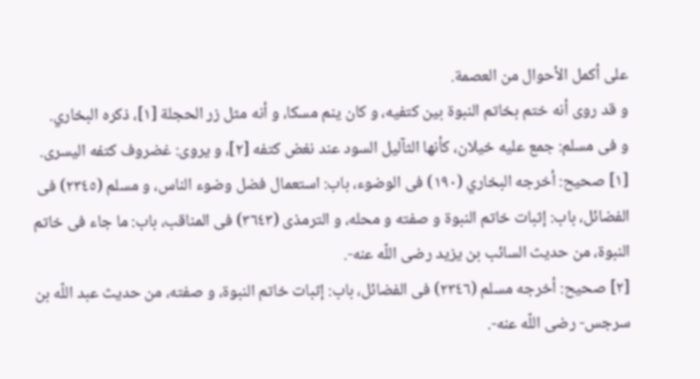على أكمل الأحوال من العصمة.
و قد روى أنه ختم بخاتم النبوة بين كتفيه، و كان ينم مسكا، و أنه مثل زر الحجلة [١]، ذكره البخاري.
و فى مسلم: جمع عليه خيلان، كأنها الثآليل السود عند نغض كتفه [٢]، و يروى: غضروف كتفه اليسرى.
[١] صحيح: أخرجه البخاري (١٩٠) فى الوضوء، باب: استعمال فضل وضوء الناس، و مسلم (٢٣٤٥) فى الفضائل، باب: إثبات خاتم النبوة و صفته و محله، و الترمذى (٣٦٤٣) فى المناقب، باب: ما جاء فى خاتم النبوة، من حديث السائب بن يزيد رضى اللّه عنه-.
[٢] صحيح: أخرجه مسلم (٢٣٤٦) فى الفضائل، باب: إثبات خاتم النبوة، و صفته، من حديث عبد اللّه بن سرجس- رضى اللّه عنه-.